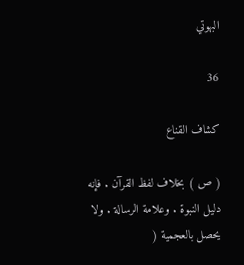البهوتي

36

كشاف القناع

( ص ) بخلاف لفظ القرآن . فإنه دليل النبوة . وعلامة الرسالة . ولا يحصل بالعجمية (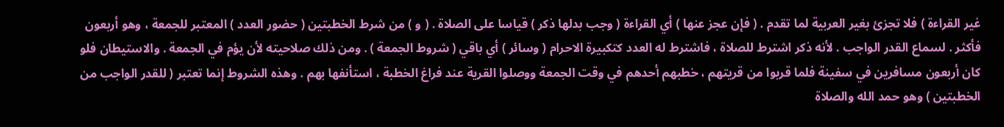غير القراءة ) فلا تجزئ بغير العربية لما تقدم . ( فإن عجز عنها ) أي القراءة ( وجب بدلها ذكر ) قياسا على الصلاة . ( و ) من شرط الخطبتين ( حضور العدد ) المعتبر للجمعة ، وهو أربعون فأكثر . لسماع القدر الواجب . لأنه ذكر اشترط للصلاة ، فاشترط له العدد كتكبيرة الاحرام ( وسائر ) أي باقي ( شروط الجمعة ) . ومن ذلك صلاحيته لأن يؤم في الجمعة . والاستيطان فلو كان أربعون مسافرين في سفينة فلما قربوا من قريتهم ، خطبهم أحدهم في وقت الجمعة ووصلوا القرية عند فراغ الخطبة ، استأنفها بهم . وهذه الشروط إنما تعتبر ( للقدر الواجب من الخطبتين ) وهو حمد الله والصلاة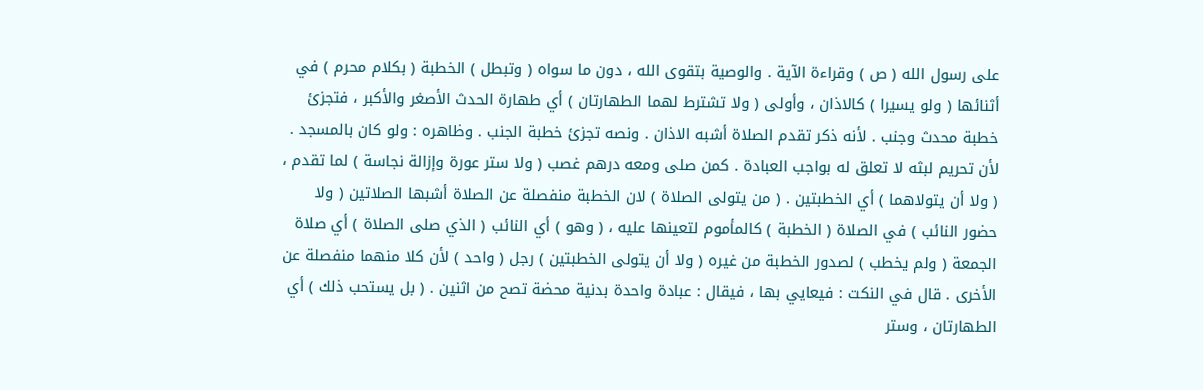على رسول الله ( ص ) وقراءة الآية . والوصية بتقوى الله ، دون ما سواه ( وتبطل ) الخطبة ( بكلام محرم ) في أثنائها ( ولو يسيرا ) كالاذان ، وأولى ( ولا تشترط لهما الطهارتان ) أي طهارة الحدث الأصغر والأكبر ، فتجزئ خطبة محدث وجنب . لأنه ذكر تقدم الصلاة أشبه الاذان . ونصه تجزئ خطبة الجنب . وظاهره : ولو كان بالمسجد . لأن تحريم لبثه لا تعلق له بواجب العبادة . كمن صلى ومعه درهم غصب ( ولا ستر عورة وإزالة نجاسة ) لما تقدم ، ( ولا أن يتولاهما ) أي الخطبتين . ( من يتولى الصلاة ) لان الخطبة منفصلة عن الصلاة أشبها الصلاتين ( ولا حضور النائب ) في الصلاة ( الخطبة ) كالمأموم لتعينها عليه ، ( وهو ) أي النائب ( الذي صلى الصلاة ) أي صلاة الجمعة ( ولم يخطب ) لصدور الخطبة من غيره ( ولا أن يتولى الخطبتين ) رجل ( واحد ) لأن كلا منهما منفصلة عن الأخرى . قال في النكت : فيعايي بها ، فيقال : عبادة واحدة بدنية محضة تصح من اثنين . ( بل يستحب ذلك ) أي الطهارتان ، وستر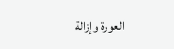العورة وإزالة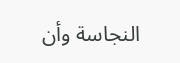النجاسة وأن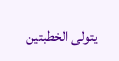يتولى الخطبتين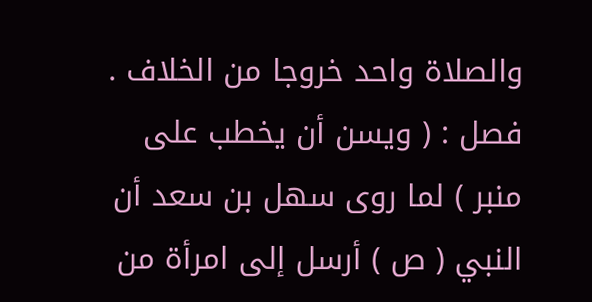والصلاة واحد خروجا من الخلاف . فصل : ( ويسن أن يخطب على منبر ) لما روى سهل بن سعد أن النبي ( ص ) أرسل إلى امرأة من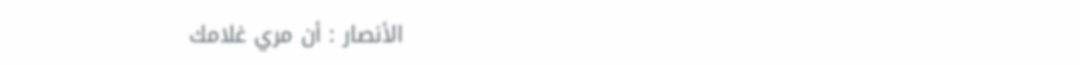الأنصار : أن مري غلامك